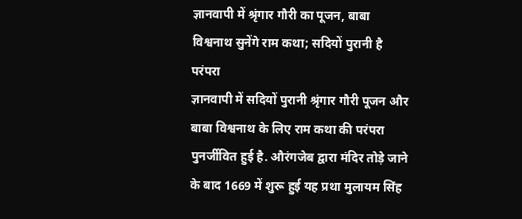ज्ञानवापी में श्रृंगार गौरी का पूजन, बाबा विश्वनाथ सुनेंगे राम कथा; सदियों पुरानी है परंपरा
ज्ञानवापी में सदियों पुरानी श्रृंगार गौरी पूजन और बाबा विश्वनाथ के लिए राम कथा की परंपरा पुनर्जीवित हुई है. औरंगजेब द्वारा मंदिर तोड़े जाने के बाद 1669 में शुरू हुई यह प्रथा मुलायम सिंह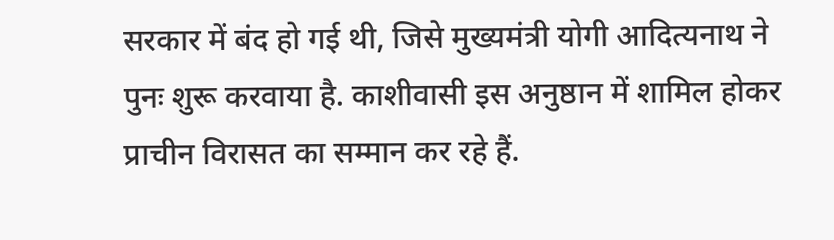सरकार में बंद हो गई थी, जिसे मुख्यमंत्री योगी आदित्यनाथ ने पुनः शुरू करवाया है. काशीवासी इस अनुष्ठान में शामिल होकर प्राचीन विरासत का सम्मान कर रहे हैं.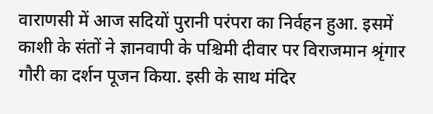वाराणसी में आज सदियों पुरानी परंपरा का निर्वहन हुआ. इसमें काशी के संतों ने ज्ञानवापी के पश्चिमी दीवार पर विराजमान श्रृंगार गौरी का दर्शन पूजन किया. इसी के साथ मंदिर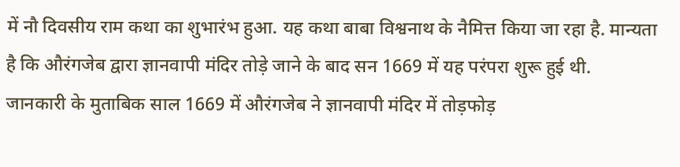में नौ दिवसीय राम कथा का शुभारंभ हुआ. यह कथा बाबा विश्वनाथ के नैमित्त किया जा रहा है. मान्यता है कि औरंगजेब द्वारा ज्ञानवापी मंदिर तोड़े जाने के बाद सन 1669 में यह परंपरा शुरू हुई थी.
जानकारी के मुताबिक साल 1669 में औरंगजेब ने ज्ञानवापी मंदिर में तोड़फोड़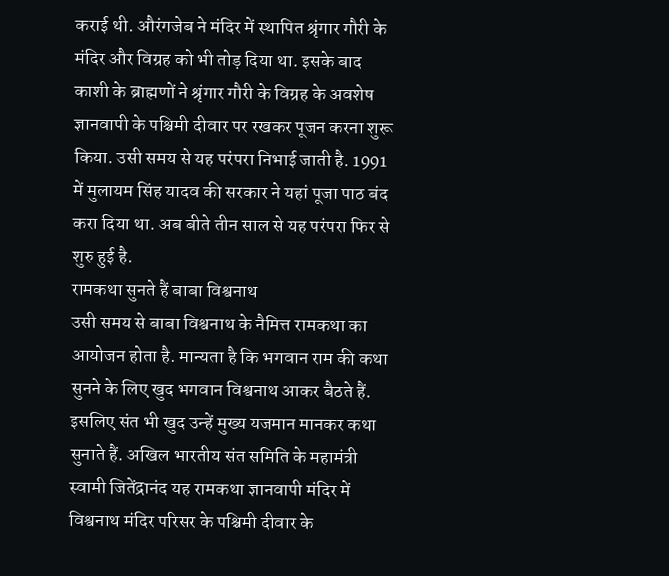कराई थी. औरंगजेब ने मंदिर में स्थापित श्रृंगार गौरी के मंदिर और विग्रह को भी तोड़ दिया था. इसके बाद काशी के ब्राह्मणों ने श्रृंगार गौरी के विग्रह के अवशेष ज्ञानवापी के पश्चिमी दीवार पर रखकर पूजन करना शुरू किया. उसी समय से यह परंपरा निभाई जाती है. 1991 में मुलायम सिंह यादव की सरकार ने यहां पूजा पाठ बंद करा दिया था. अब बीते तीन साल से यह परंपरा फिर से शुरु हुई है.
रामकथा सुनते हैं बाबा विश्वनाथ
उसी समय से बाबा विश्वनाथ के नैमित्त रामकथा का आयोजन होता है. मान्यता है कि भगवान राम की कथा सुनने के लिए खुद भगवान विश्वनाथ आकर बैठते हैं. इसलिए संत भी खुद उन्हें मुख्य यजमान मानकर कथा सुनाते हैं. अखिल भारतीय संत समिति के महामंत्री स्वामी जितेंद्रानंद यह रामकथा ज्ञानवापी मंदिर में विश्वनाथ मंदिर परिसर के पश्चिमी दीवार के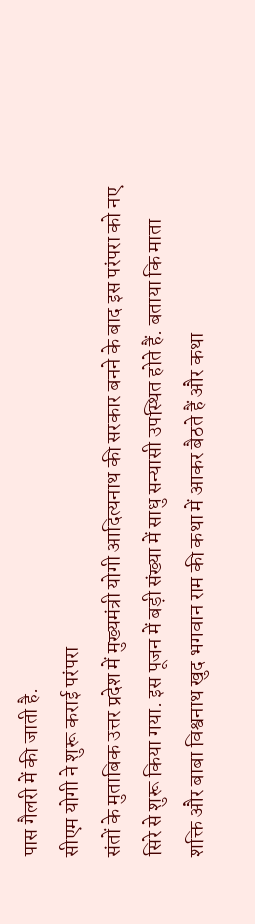पास गैलरी में की जाती है.
सीएम योगी ने शुरू कराई परंपरा
संतों के मुताबिक उत्तर प्रदेश में मुख्यमंत्री योगी आदित्यनाथ की सरकार बनने के बाद इस परंपरा को नए सिरे से शुरू किया गया. इस पूजन में बड़ी संख्या में साधु सन्यासी उपस्थित होते हैं. बताया कि माता शक्ति और बाबा विश्वनाथ खुद भगवान राम की कथा में आकर बैठते हैं और कथा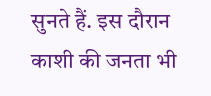सुनते हैं. इस दौरान काशी की जनता भी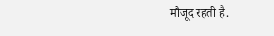मौजूद रहती है.